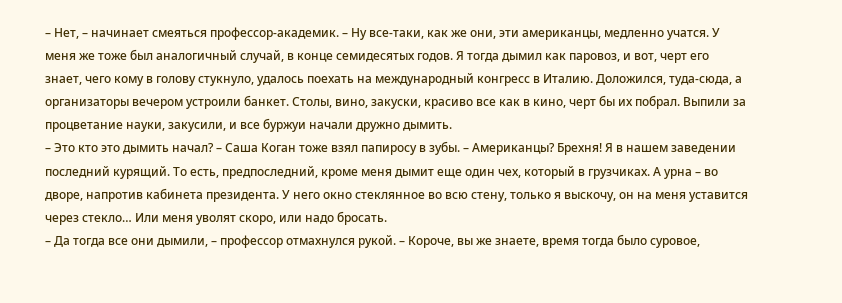– Нет, – начинает смеяться профессор-академик. – Ну все-таки, как же они, эти американцы, медленно учатся. У меня же тоже был аналогичный случай, в конце семидесятых годов. Я тогда дымил как паровоз, и вот, черт его знает, чего кому в голову стукнуло, удалось поехать на международный конгресс в Италию. Доложился, туда-сюда, а организаторы вечером устроили банкет. Столы, вино, закуски, красиво все как в кино, черт бы их побрал. Выпили за процветание науки, закусили, и все буржуи начали дружно дымить.
– Это кто это дымить начал? – Саша Коган тоже взял папиросу в зубы. – Американцы? Брехня! Я в нашем заведении последний курящий. То есть, предпоследний, кроме меня дымит еще один чех, который в грузчиках. А урна – во дворе, напротив кабинета президента. У него окно стеклянное во всю стену, только я выскочу, он на меня уставится через стекло… Или меня уволят скоро, или надо бросать.
– Да тогда все они дымили, – профессор отмахнулся рукой. – Короче, вы же знаете, время тогда было суровое,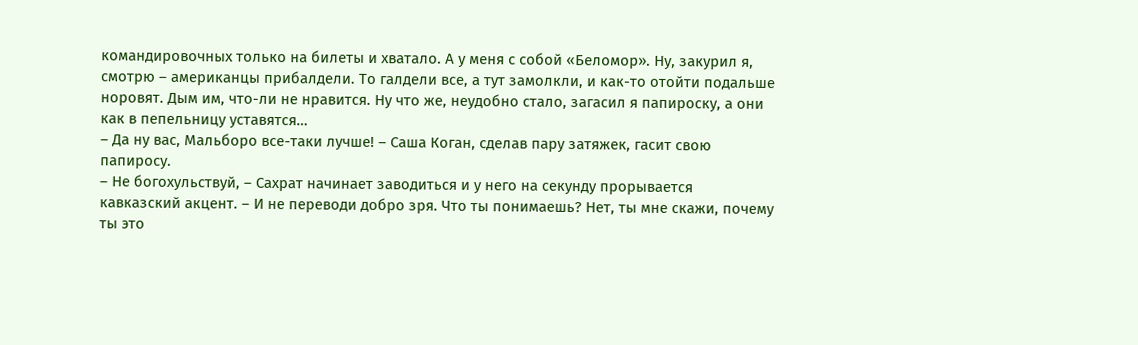командировочных только на билеты и хватало. А у меня с собой «Беломор». Ну, закурил я, смотрю – американцы прибалдели. То галдели все, а тут замолкли, и как-то отойти подальше норовят. Дым им, что-ли не нравится. Ну что же, неудобно стало, загасил я папироску, а они как в пепельницу уставятся…
– Да ну вас, Мальборо все-таки лучше! – Саша Коган, сделав пару затяжек, гасит свою папиросу.
– Не богохульствуй, – Сахрат начинает заводиться и у него на секунду прорывается кавказский акцент. – И не переводи добро зря. Что ты понимаешь? Нет, ты мне скажи, почему ты это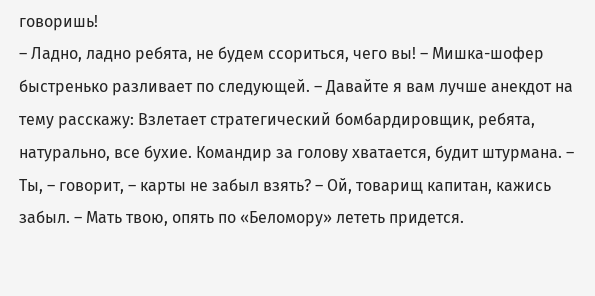говоришь!
– Ладно, ладно ребята, не будем ссориться, чего вы! – Мишка-шофер быстренько разливает по следующей. – Давайте я вам лучше анекдот на тему расскажу: Взлетает стратегический бомбардировщик, ребята, натурально, все бухие. Командир за голову хватается, будит штурмана. – Ты, – говорит, – карты не забыл взять? – Ой, товарищ капитан, кажись забыл. – Мать твою, опять по «Беломору» лететь придется.